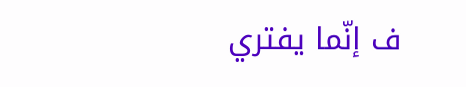ف إنّما يفتري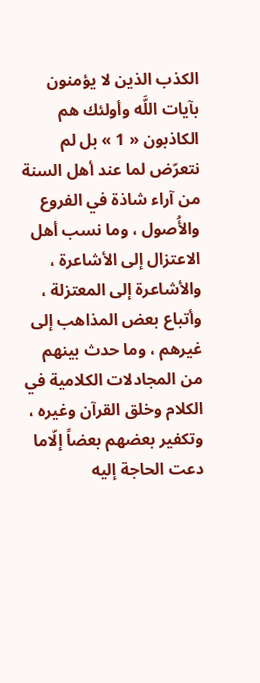الكذب الذين لا يؤمنون بآيات اللَّه وأولئك هم الكاذبون « 1 » بل لم نتعرّض لما عند أهل السنة من آراء شاذة في الفروع والأُصول ، وما نسب أهل الاعتزال إلى الأشاعرة ، والأشاعرة إلى المعتزلة ، وأتباع بعض المذاهب إلى غيرهم ، وما حدث بينهم من المجادلات الكلامية في الكلام وخلق القرآن وغيره ، وتكفير بعضهم بعضاً إلّاما دعت الحاجة إليه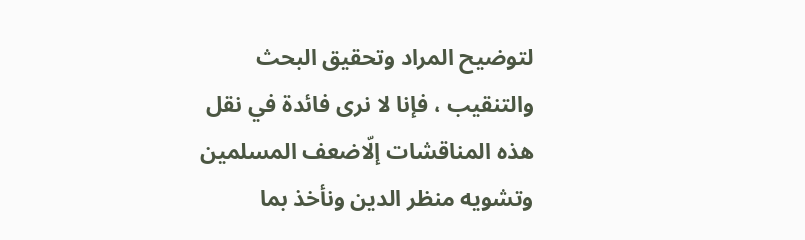لتوضيح المراد وتحقيق البحث والتنقيب ، فإنا لا نرى فائدة في نقل هذه المناقشات إلّاضعف المسلمين وتشويه منظر الدين ونأخذ بما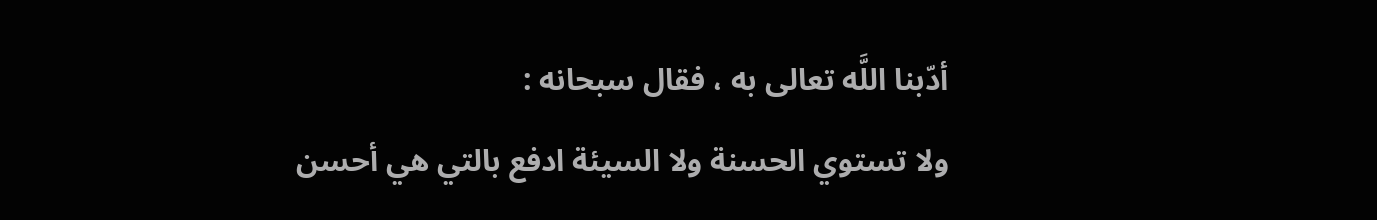أدّبنا اللَّه تعالى به ، فقال سبحانه :
ولا تستوي الحسنة ولا السيئة ادفع بالتي هي أحسن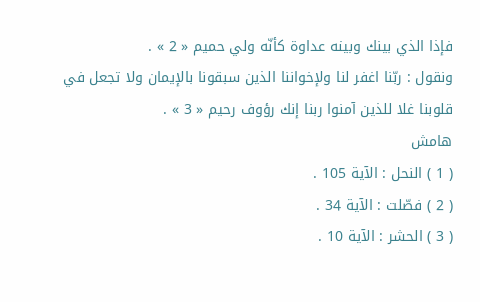فإذا الذي بينك وبينه عداوة كأنّه ولي حميم « 2 » .
ونقول : ربّنا اغفر لنا ولإخواننا الذين سبقونا بالإيمان ولا تجعل في قلوبنا غلا للذين آمنوا ربنا إنك رؤوف رحيم « 3 » .
هامش
( 1 ) النحل : الآية 105 .
( 2 ) فصّلت : الآية 34 .
( 3 ) الحشر : الآية 10 .